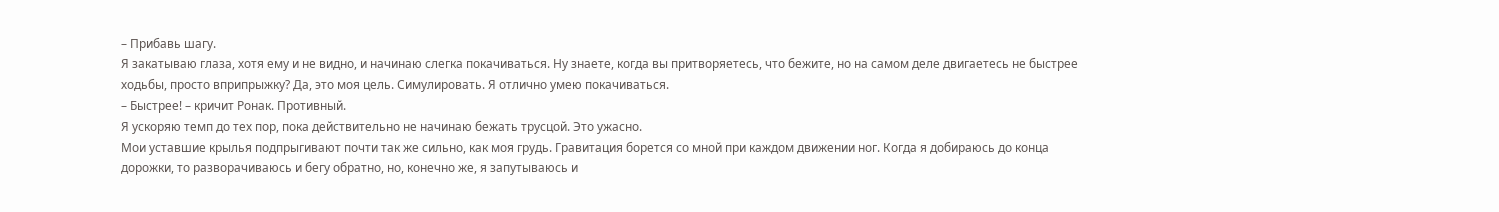– Прибавь шагу.
Я закатываю глаза, хотя ему и не видно, и начинаю слегка покачиваться. Ну знаете, когда вы притворяетесь, что бежите, но на самом деле двигаетесь не быстрее ходьбы, просто вприпрыжку? Да, это моя цель. Симулировать. Я отлично умею покачиваться.
– Быстрее! – кричит Ронак. Противный.
Я ускоряю темп до тех пор, пока действительно не начинаю бежать трусцой. Это ужасно.
Мои уставшие крылья подпрыгивают почти так же сильно, как моя грудь. Гравитация борется со мной при каждом движении ног. Когда я добираюсь до конца дорожки, то разворачиваюсь и бегу обратно, но, конечно же, я запутываюсь и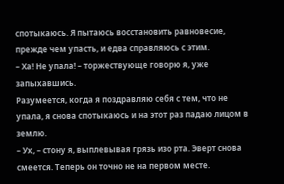спотыкаюсь. Я пытаюсь восстановить равновесие, прежде чем упасть, и едва справляюсь с этим.
– Ха! Не упала! – торжествующе говорю я, уже запыхавшись.
Разумеется, когда я поздравляю себя с тем, что не упала, я снова спотыкаюсь и на этот раз падаю лицом в землю.
– Ух, – стону я, выплевывая грязь изо рта. Эверт снова смеется. Теперь он точно не на первом месте.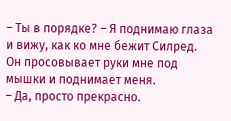– Ты в порядке? – Я поднимаю глаза и вижу, как ко мне бежит Силред. Он просовывает руки мне под мышки и поднимает меня.
– Да, просто прекрасно.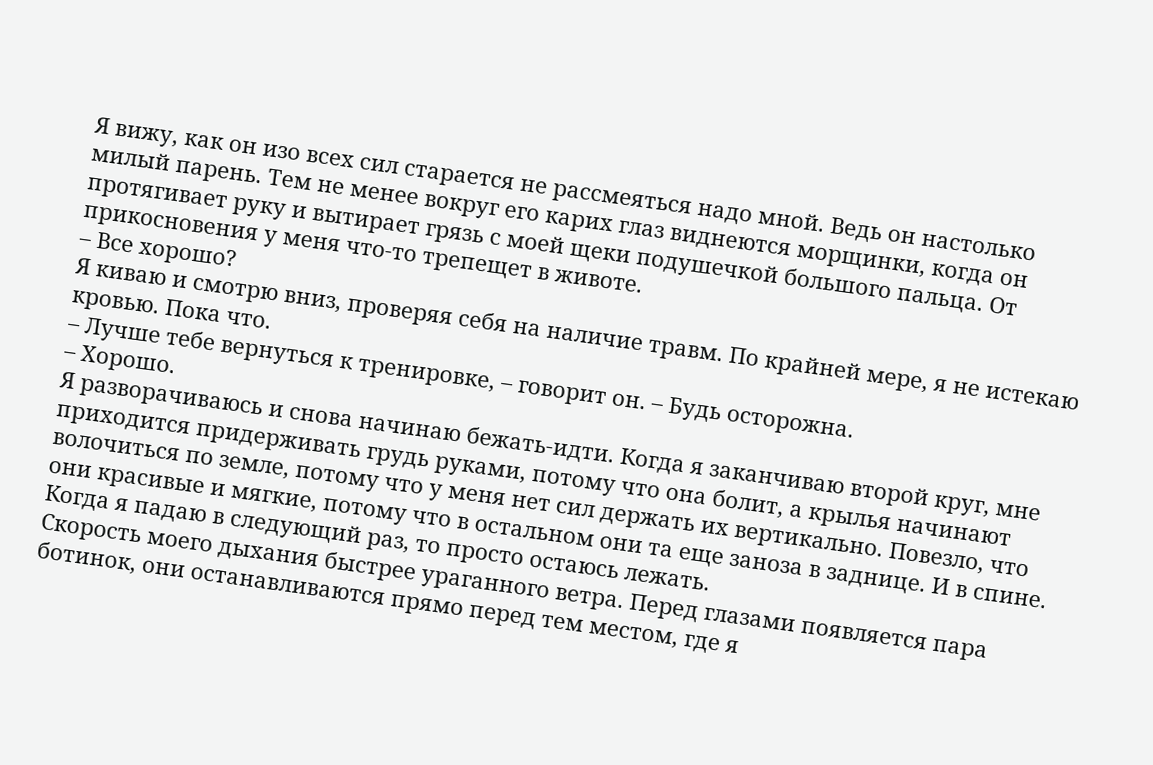Я вижу, как он изо всех сил старается не рассмеяться надо мной. Ведь он настолько милый парень. Тем не менее вокруг его карих глаз виднеются морщинки, когда он протягивает руку и вытирает грязь с моей щеки подушечкой большого пальца. От прикосновения у меня что-то трепещет в животе.
– Все хорошо?
Я киваю и смотрю вниз, проверяя себя на наличие травм. По крайней мере, я не истекаю кровью. Пока что.
– Лучше тебе вернуться к тренировке, – говорит он. – Будь осторожна.
– Хорошо.
Я разворачиваюсь и снова начинаю бежать-идти. Когда я заканчиваю второй круг, мне приходится придерживать грудь руками, потому что она болит, а крылья начинают волочиться по земле, потому что у меня нет сил держать их вертикально. Повезло, что они красивые и мягкие, потому что в остальном они та еще заноза в заднице. И в спине.
Когда я падаю в следующий раз, то просто остаюсь лежать.
Скорость моего дыхания быстрее ураганного ветра. Перед глазами появляется пара ботинок, они останавливаются прямо перед тем местом, где я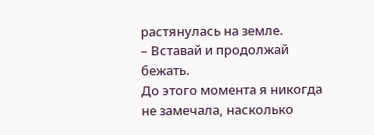растянулась на земле.
– Вставай и продолжай бежать.
До этого момента я никогда не замечала, насколько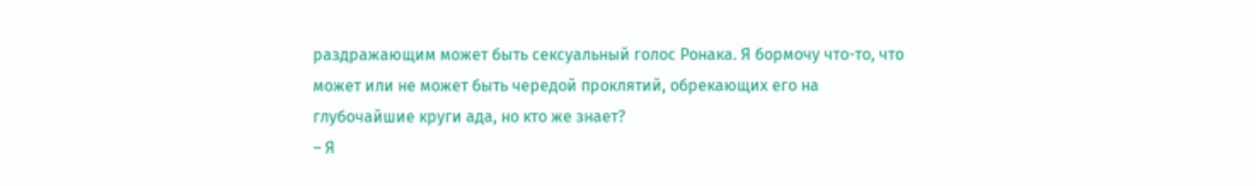раздражающим может быть сексуальный голос Ронака. Я бормочу что-то, что может или не может быть чередой проклятий, обрекающих его на глубочайшие круги ада, но кто же знает?
– Я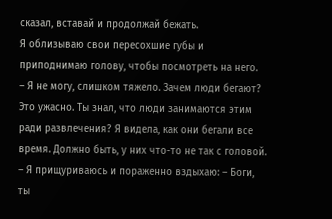сказал, вставай и продолжай бежать.
Я облизываю свои пересохшие губы и приподнимаю голову, чтобы посмотреть на него.
– Я не могу, слишком тяжело. Зачем люди бегают? Это ужасно. Ты знал, что люди занимаются этим ради развлечения? Я видела, как они бегали все время. Должно быть, у них что-то не так с головой. – Я прищуриваюсь и пораженно вздыхаю: – Боги, ты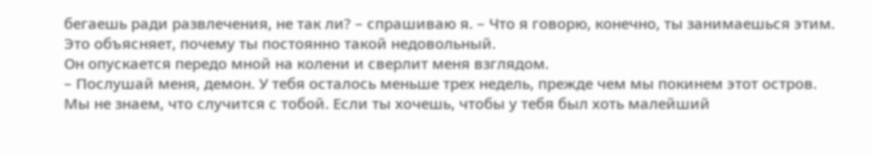бегаешь ради развлечения, не так ли? – спрашиваю я. – Что я говорю, конечно, ты занимаешься этим. Это объясняет, почему ты постоянно такой недовольный.
Он опускается передо мной на колени и сверлит меня взглядом.
– Послушай меня, демон. У тебя осталось меньше трех недель, прежде чем мы покинем этот остров. Мы не знаем, что случится с тобой. Если ты хочешь, чтобы у тебя был хоть малейший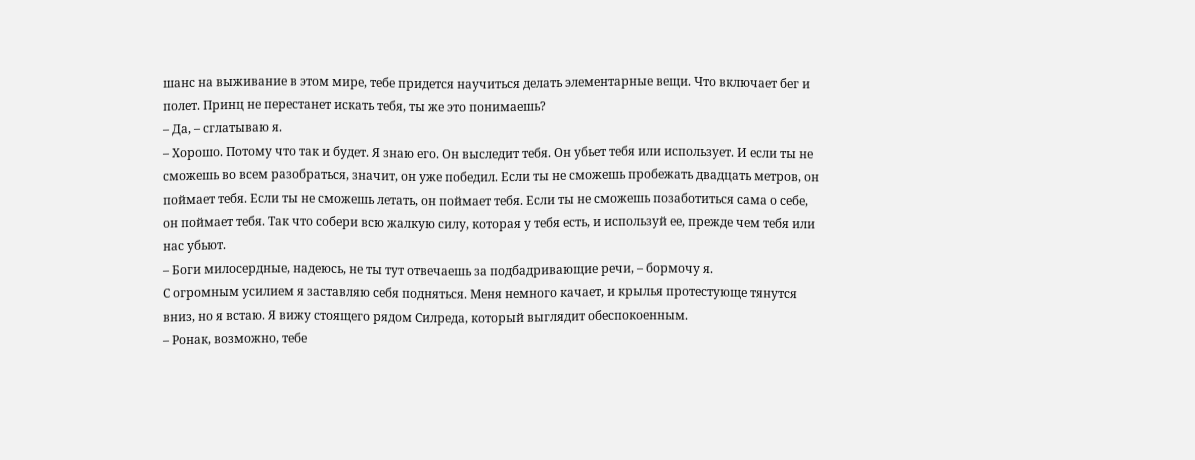шанс на выживание в этом мире, тебе придется научиться делать элементарные вещи. Что включает бег и полет. Принц не перестанет искать тебя, ты же это понимаешь?
– Да, – сглатываю я.
– Хорошо. Потому что так и будет. Я знаю его. Он выследит тебя. Он убьет тебя или использует. И если ты не сможешь во всем разобраться, значит, он уже победил. Если ты не сможешь пробежать двадцать метров, он поймает тебя. Если ты не сможешь летать, он поймает тебя. Если ты не сможешь позаботиться сама о себе, он поймает тебя. Так что собери всю жалкую силу, которая у тебя есть, и используй ее, прежде чем тебя или нас убьют.
– Боги милосердные, надеюсь, не ты тут отвечаешь за подбадривающие речи, – бормочу я.
С огромным усилием я заставляю себя подняться. Меня немного качает, и крылья протестующе тянутся вниз, но я встаю. Я вижу стоящего рядом Силреда, который выглядит обеспокоенным.
– Ронак, возможно, тебе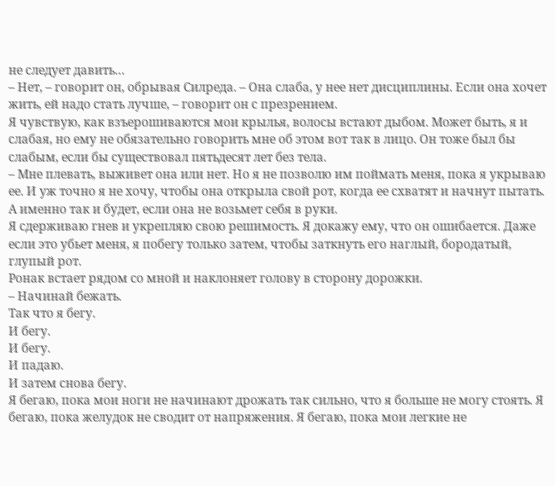не следует давить…
– Нет, – говорит он, обрывая Силреда. – Она слаба, у нее нет дисциплины. Если она хочет жить, ей надо стать лучше, – говорит он с презрением.
Я чувствую, как взъерошиваются мои крылья, волосы встают дыбом. Может быть, я и слабая, но ему не обязательно говорить мне об этом вот так в лицо. Он тоже был бы слабым, если бы существовал пятьдесят лет без тела.
– Мне плевать, выживет она или нет. Но я не позволю им поймать меня, пока я укрываю ее. И уж точно я не хочу, чтобы она открыла свой рот, когда ее схватят и начнут пытать. А именно так и будет, если она не возьмет себя в руки.
Я сдерживаю гнев и укрепляю свою решимость. Я докажу ему, что он ошибается. Даже если это убьет меня, я побегу только затем, чтобы заткнуть его наглый, бородатый, глупый рот.
Ронак встает рядом со мной и наклоняет голову в сторону дорожки.
– Начинай бежать.
Так что я бегу.
И бегу.
И бегу.
И падаю.
И затем снова бегу.
Я бегаю, пока мои ноги не начинают дрожать так сильно, что я больше не могу стоять. Я бегаю, пока желудок не сводит от напряжения. Я бегаю, пока мои легкие не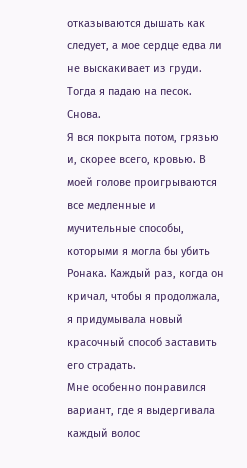отказываются дышать как следует, а мое сердце едва ли не выскакивает из груди. Тогда я падаю на песок. Снова.
Я вся покрыта потом, грязью и, скорее всего, кровью. В моей голове проигрываются все медленные и мучительные способы, которыми я могла бы убить Ронака. Каждый раз, когда он кричал, чтобы я продолжала, я придумывала новый красочный способ заставить его страдать.
Мне особенно понравился вариант, где я выдергивала каждый волос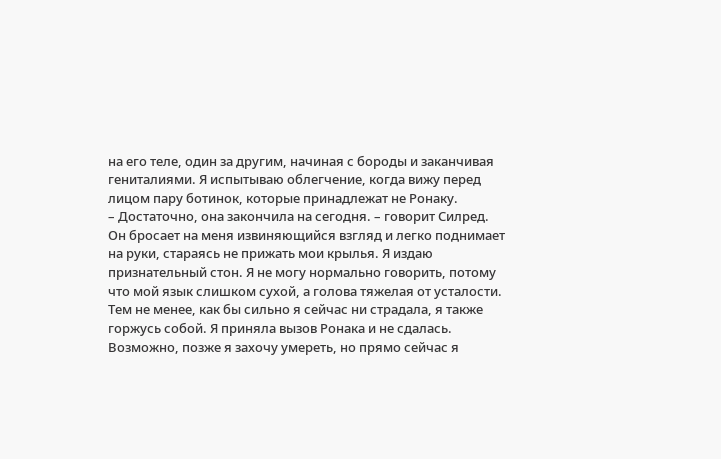на его теле, один за другим, начиная с бороды и заканчивая гениталиями. Я испытываю облегчение, когда вижу перед лицом пару ботинок, которые принадлежат не Ронаку.
– Достаточно, она закончила на сегодня. – говорит Силред.
Он бросает на меня извиняющийся взгляд и легко поднимает на руки, стараясь не прижать мои крылья. Я издаю признательный стон. Я не могу нормально говорить, потому что мой язык слишком сухой, а голова тяжелая от усталости. Тем не менее, как бы сильно я сейчас ни страдала, я также горжусь собой. Я приняла вызов Ронака и не сдалась.
Возможно, позже я захочу умереть, но прямо сейчас я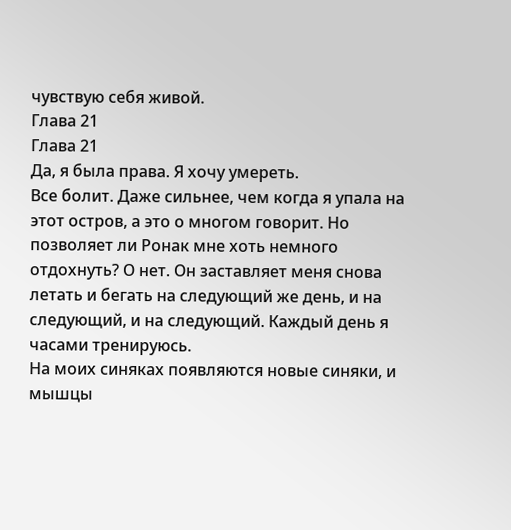чувствую себя живой.
Глава 21
Глава 21
Да, я была права. Я хочу умереть.
Все болит. Даже сильнее, чем когда я упала на этот остров, а это о многом говорит. Но позволяет ли Ронак мне хоть немного отдохнуть? О нет. Он заставляет меня снова летать и бегать на следующий же день, и на следующий, и на следующий. Каждый день я часами тренируюсь.
На моих синяках появляются новые синяки, и мышцы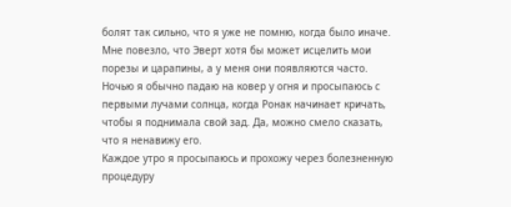болят так сильно, что я уже не помню, когда было иначе. Мне повезло, что Эверт хотя бы может исцелить мои порезы и царапины, а у меня они появляются часто.
Ночью я обычно падаю на ковер у огня и просыпаюсь с первыми лучами солнца, когда Ронак начинает кричать, чтобы я поднимала свой зад. Да, можно смело сказать, что я ненавижу его.
Каждое утро я просыпаюсь и прохожу через болезненную процедуру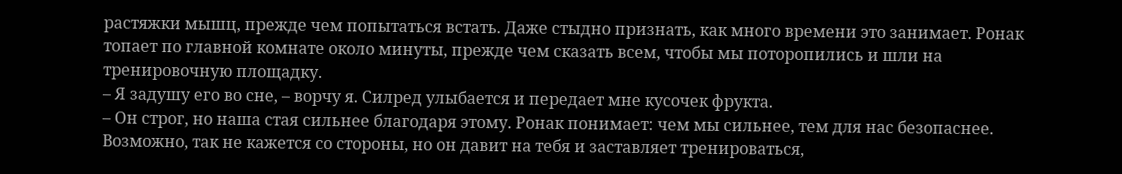растяжки мышц, прежде чем попытаться встать. Даже стыдно признать, как много времени это занимает. Ронак топает по главной комнате около минуты, прежде чем сказать всем, чтобы мы поторопились и шли на тренировочную площадку.
– Я задушу его во сне, – ворчу я. Силред улыбается и передает мне кусочек фрукта.
– Он строг, но наша стая сильнее благодаря этому. Ронак понимает: чем мы сильнее, тем для нас безопаснее. Возможно, так не кажется со стороны, но он давит на тебя и заставляет тренироваться,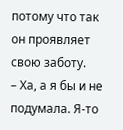потому что так он проявляет свою заботу.
– Ха, а я бы и не подумала. Я-то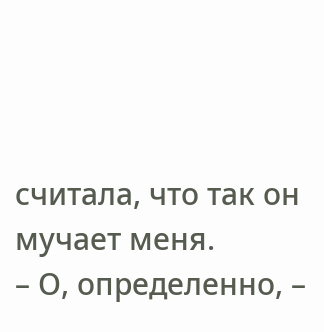считала, что так он мучает меня.
– О, определенно, –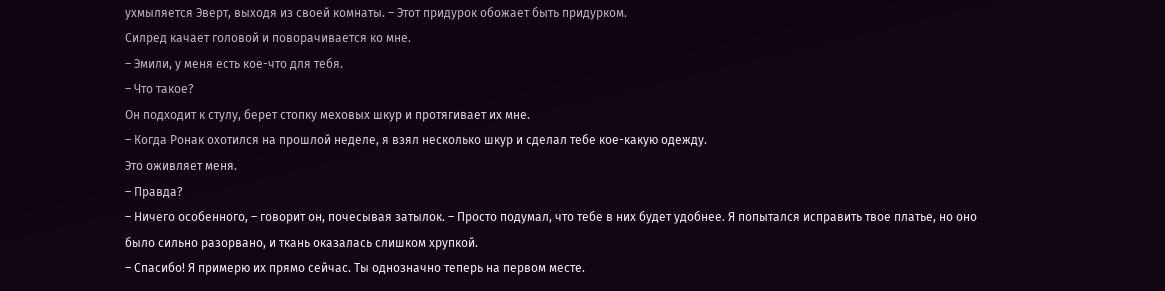ухмыляется Эверт, выходя из своей комнаты. – Этот придурок обожает быть придурком.
Силред качает головой и поворачивается ко мне.
– Эмили, у меня есть кое-что для тебя.
– Что такое?
Он подходит к стулу, берет стопку меховых шкур и протягивает их мне.
– Когда Ронак охотился на прошлой неделе, я взял несколько шкур и сделал тебе кое-какую одежду.
Это оживляет меня.
– Правда?
– Ничего особенного, – говорит он, почесывая затылок. – Просто подумал, что тебе в них будет удобнее. Я попытался исправить твое платье, но оно было сильно разорвано, и ткань оказалась слишком хрупкой.
– Спасибо! Я примерю их прямо сейчас. Ты однозначно теперь на первом месте.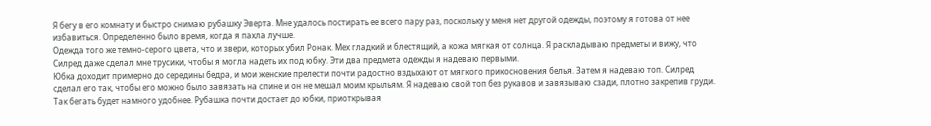Я бегу в его комнату и быстро снимаю рубашку Эверта. Мне удалось постирать ее всего пару раз, поскольку у меня нет другой одежды, поэтому я готова от нее избавиться. Определенно было время, когда я пахла лучше.
Одежда того же темно-серого цвета, что и звери, которых убил Ронак. Мех гладкий и блестящий, а кожа мягкая от солнца. Я раскладываю предметы и вижу, что Силред даже сделал мне трусики, чтобы я могла надеть их под юбку. Эти два предмета одежды я надеваю первыми.
Юбка доходит примерно до середины бедра, и мои женские прелести почти радостно вздыхают от мягкого прикосновения белья. Затем я надеваю топ. Силред сделал его так, чтобы его можно было завязать на спине и он не мешал моим крыльям. Я надеваю свой топ без рукавов и завязываю сзади, плотно закрепив груди. Так бегать будет намного удобнее. Рубашка почти достает до юбки, приоткрывая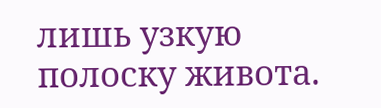лишь узкую полоску живота.